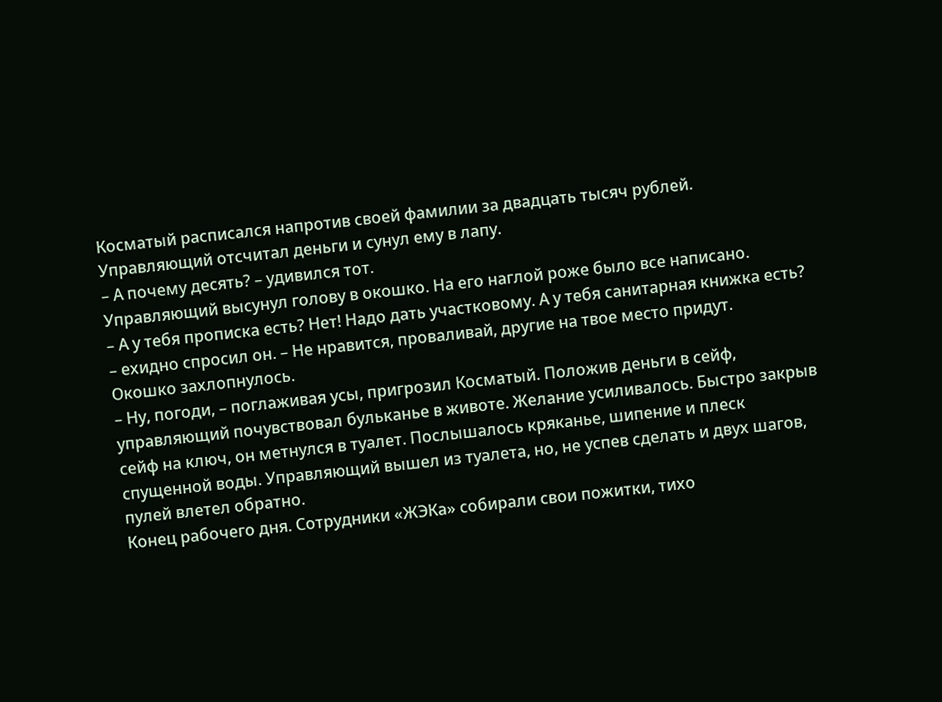Косматый расписался напротив своей фамилии за двадцать тысяч рублей.
Управляющий отсчитал деньги и сунул ему в лапу.
– А почему десять? – удивился тот.
Управляющий высунул голову в окошко. На его наглой роже было все написано.
– А у тебя прописка есть? Нет! Надо дать участковому. А у тебя санитарная книжка есть? – ехидно спросил он. – Не нравится, проваливай, другие на твое место придут.
Окошко захлопнулось.
– Ну, погоди, – поглаживая усы, пригрозил Косматый. Положив деньги в сейф, управляющий почувствовал бульканье в животе. Желание усиливалось. Быстро закрыв сейф на ключ, он метнулся в туалет. Послышалось кряканье, шипение и плеск спущенной воды. Управляющий вышел из туалета, но, не успев сделать и двух шагов, пулей влетел обратно.
Конец рабочего дня. Сотрудники «ЖЭКа» собирали свои пожитки, тихо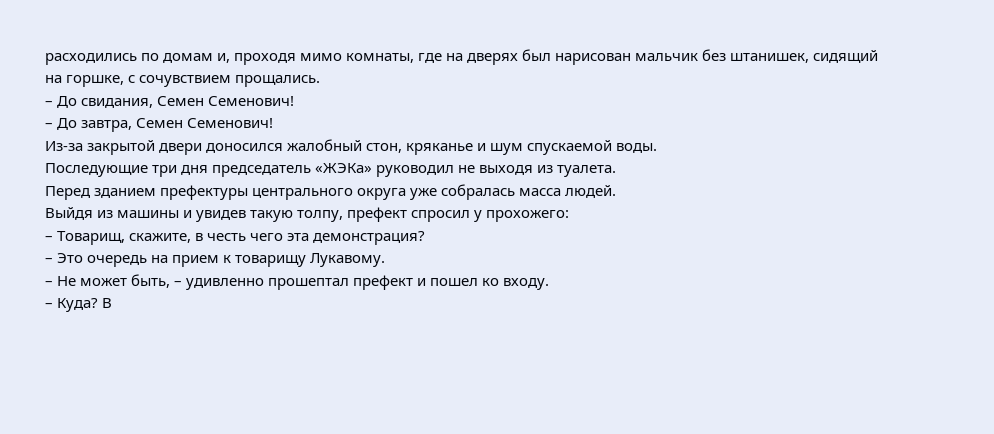расходились по домам и, проходя мимо комнаты, где на дверях был нарисован мальчик без штанишек, сидящий на горшке, с сочувствием прощались.
– До свидания, Семен Семенович!
– До завтра, Семен Семенович!
Из-за закрытой двери доносился жалобный стон, кряканье и шум спускаемой воды.
Последующие три дня председатель «ЖЭКа» руководил не выходя из туалета.
Перед зданием префектуры центрального округа уже собралась масса людей.
Выйдя из машины и увидев такую толпу, префект спросил у прохожего:
– Товарищ, скажите, в честь чего эта демонстрация?
– Это очередь на прием к товарищу Лукавому.
– Не может быть, – удивленно прошептал префект и пошел ко входу.
– Куда? В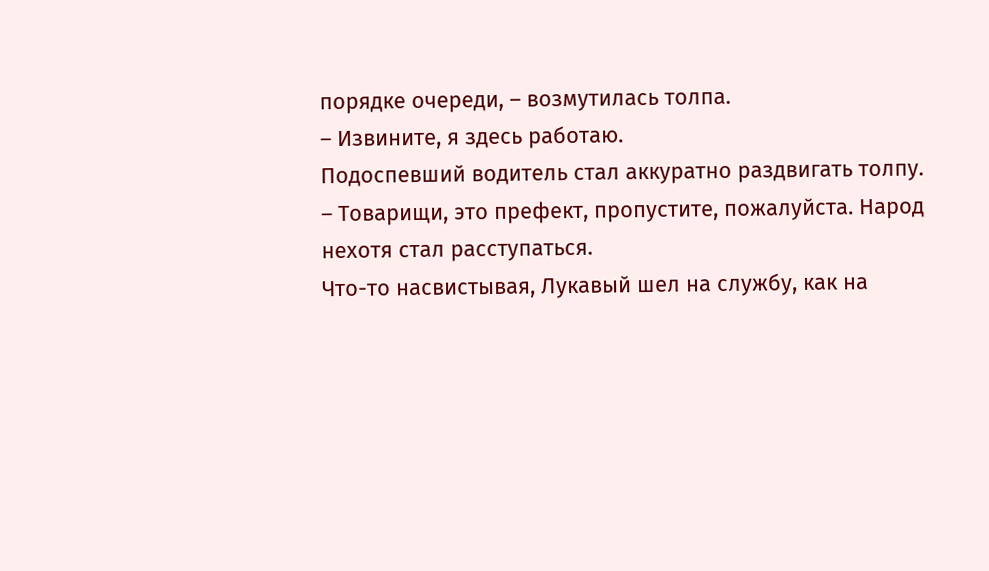порядке очереди, – возмутилась толпа.
– Извините, я здесь работаю.
Подоспевший водитель стал аккуратно раздвигать толпу.
– Товарищи, это префект, пропустите, пожалуйста. Народ нехотя стал расступаться.
Что-то насвистывая, Лукавый шел на службу, как на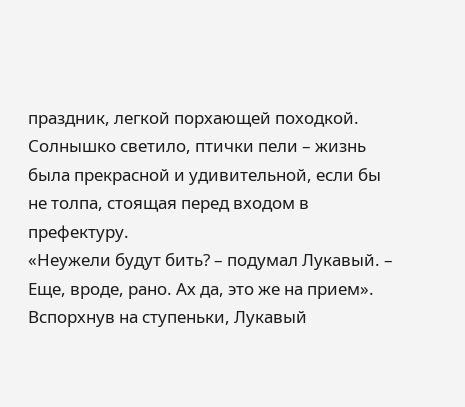праздник, легкой порхающей походкой. Солнышко светило, птички пели – жизнь была прекрасной и удивительной, если бы не толпа, стоящая перед входом в префектуру.
«Неужели будут бить? – подумал Лукавый. – Еще, вроде, рано. Ах да, это же на прием».
Вспорхнув на ступеньки, Лукавый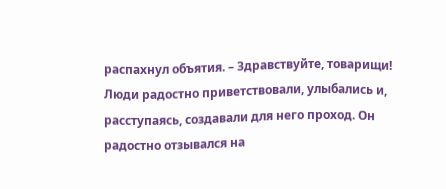распахнул объятия. – Здравствуйте, товарищи!
Люди радостно приветствовали, улыбались и, расступаясь, создавали для него проход. Он радостно отзывался на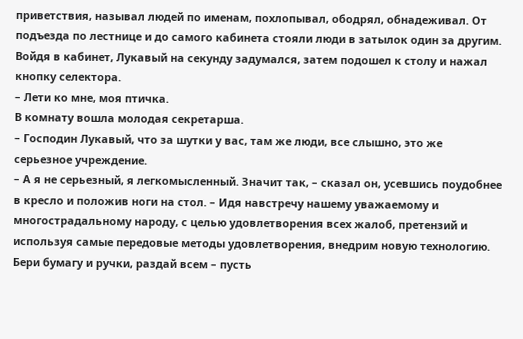приветствия, называл людей по именам, похлопывал, ободрял, обнадеживал. От подъезда по лестнице и до самого кабинета стояли люди в затылок один за другим. Войдя в кабинет, Лукавый на секунду задумался, затем подошел к столу и нажал кнопку селектора.
– Лети ко мне, моя птичка.
В комнату вошла молодая секретарша.
– Господин Лукавый, что за шутки у вас, там же люди, все слышно, это же серьезное учреждение.
– А я не серьезный, я легкомысленный. Значит так, – сказал он, усевшись поудобнее в кресло и положив ноги на стол. – Идя навстречу нашему уважаемому и многострадальному народу, с целью удовлетворения всех жалоб, претензий и используя самые передовые методы удовлетворения, внедрим новую технологию. Бери бумагу и ручки, раздай всем – пусть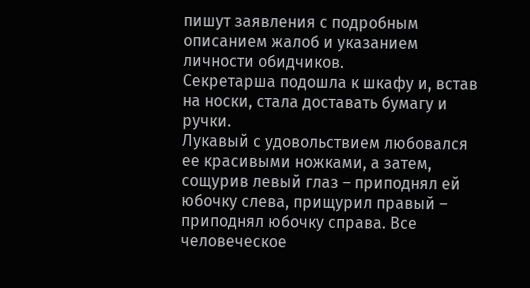пишут заявления с подробным описанием жалоб и указанием личности обидчиков.
Секретарша подошла к шкафу и, встав на носки, стала доставать бумагу и ручки.
Лукавый с удовольствием любовался ее красивыми ножками, а затем, сощурив левый глаз – приподнял ей юбочку слева, прищурил правый – приподнял юбочку справа. Все человеческое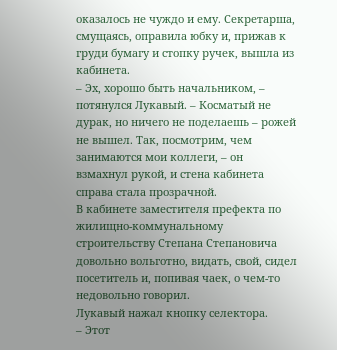оказалось не чуждо и ему. Секретарша, смущаясь, оправила юбку и, прижав к груди бумагу и стопку ручек, вышла из кабинета.
– Эх, хорошо быть начальником, – потянулся Лукавый. – Косматый не дурак, но ничего не поделаешь – рожей не вышел. Так, посмотрим, чем занимаются мои коллеги, – он взмахнул рукой, и стена кабинета справа стала прозрачной.
В кабинете заместителя префекта по жилищно-коммунальному строительству Степана Степановича довольно вольготно, видать, свой, сидел посетитель и, попивая чаек, о чем-то недовольно говорил.
Лукавый нажал кнопку селектора.
– Этот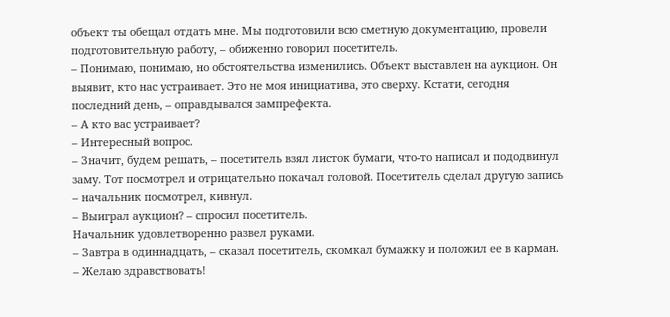объект ты обещал отдать мне. Мы подготовили всю сметную документацию, провели подготовительную работу, – обиженно говорил посетитель.
– Понимаю, понимаю, но обстоятельства изменились. Объект выставлен на аукцион. Он выявит, кто нас устраивает. Это не моя инициатива, это сверху. Кстати, сегодня последний день, – оправдывался зампрефекта.
– А кто вас устраивает?
– Интересный вопрос.
– Значит, будем решать, – посетитель взял листок бумаги, что-то написал и пододвинул заму. Тот посмотрел и отрицательно покачал головой. Посетитель сделал другую запись – начальник посмотрел, кивнул.
– Выиграл аукцион? – спросил посетитель.
Начальник удовлетворенно развел руками.
– Завтра в одиннадцать, – сказал посетитель, скомкал бумажку и положил ее в карман. – Желаю здравствовать!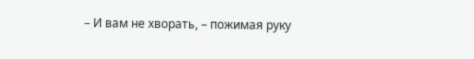– И вам не хворать, – пожимая руку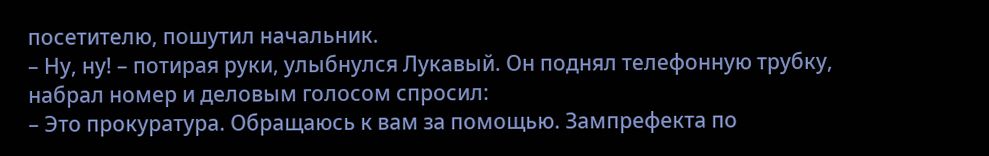посетителю, пошутил начальник.
– Ну, ну! – потирая руки, улыбнулся Лукавый. Он поднял телефонную трубку, набрал номер и деловым голосом спросил:
– Это прокуратура. Обращаюсь к вам за помощью. Зампрефекта по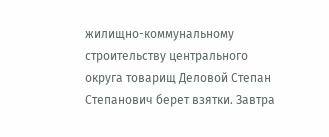жилищно-коммунальному строительству центрального округа товарищ Деловой Степан Степанович берет взятки. Завтра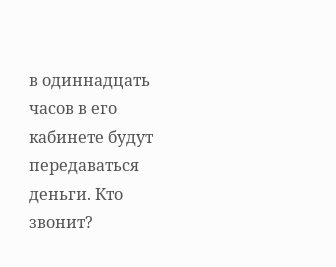в одиннадцать часов в его кабинете будут передаваться деньги. Кто звонит?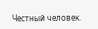Честный человек.